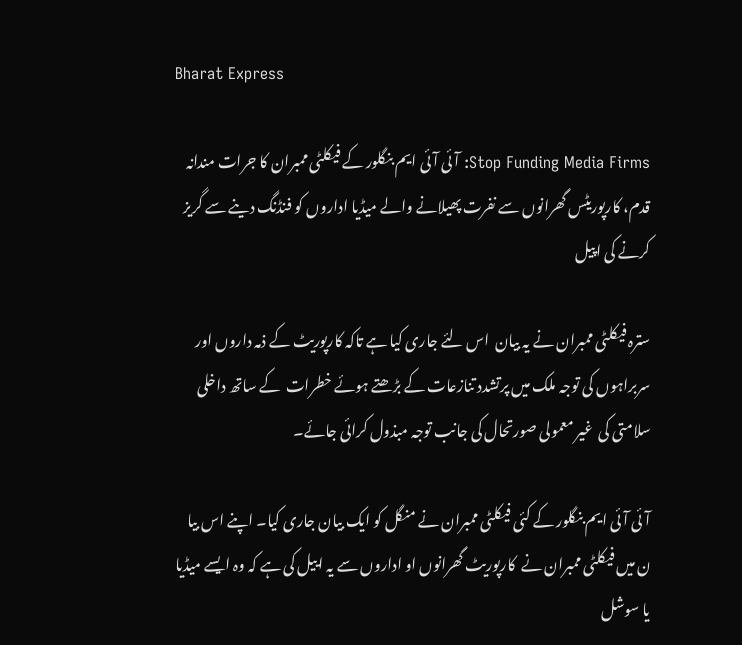Bharat Express

Stop Funding Media Firms: آئی آئی ایم بنگلور کے فیکلٹی ممبران کا جرات مندانہ قدم، کارپوریٹس گھرانوں سے نفرت پھیلانے والے میڈیا اداروں کو فنڈنگ دینے سے گریز کرنے کی اپیل

سترہ فیکلٹی ممبران نے یہ بیان  اس لئے جاری کیا ہے تاکہ کارپوریٹ کے ذمہ داروں اور سربراہوں کی توجہ ملک میں پرتشدد تنازعات کے بڑھتے ہوئے خطرات  کے ساتھ داخلی سلامتی کی  غیر معمولی صورتحال کی جانب توجہ مبذول کرائی جائے۔

آئی آئی ایم بنگلور کے کئی فیکلٹی ممبران نے منگل کو ایک بیان جاری کیا۔ اپنے اس بیا ن میں فیکلٹی ممبران نے  کارپوریٹ گھرانوں او اداروں سے یہ اییل کی ہے کہ وہ ایسے میڈیا یا سوشل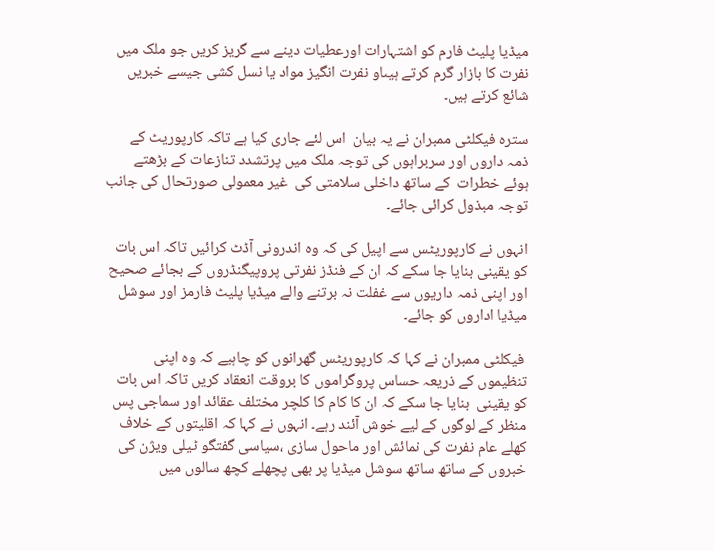میڈیا پلیٹ فارم کو اشتہارات اورعطیات دینے سے گریز کریں جو ملک میں نفرت کا بازار گرم کرتے ہیںاو نفرت انگیز مواد یا نسل کشی جیسے خبریں شائع کرتے ہیں۔

سترہ فیکلٹی ممبران نے یہ بیان  اس لئے جاری کیا ہے تاکہ کارپوریٹ کے ذمہ داروں اور سربراہوں کی توجہ ملک میں پرتشدد تنازعات کے بڑھتے ہوئے خطرات  کے ساتھ داخلی سلامتی کی  غیر معمولی صورتحال کی جانب توجہ مبذول کرائی جائے۔

انہوں نے کارپوریٹس سے اپیل کی کہ وہ اندرونی آڈٹ کرائیں تاکہ اس بات کو یقینی بنایا جا سکے کہ ان کے فنڈز نفرتی پروپیگنڈروں کے بجائے صحیح اور اپنی ذمہ داریوں سے غفلت نہ برتنے والے میڈیا پلیٹ فارمز اور سوشل میڈیا اداروں کو جائے۔

 فیکلٹی ممبران نے کہا کہ کارپوریٹس گھرانوں کو چاہیے کہ وہ اپنی تنظیموں کے ذریعہ حساس پروگراموں کا بروقت انعقاد کریں تاکہ اس بات کو یقینی  بنایا جا سکے کہ ان کا کام کا کلچر مختلف عقائد اور سماجی پس منظر کے لوگوں کے لیے خوش آئند رہے۔ انہوں نے کہا کہ اقلیتوں کے خلاف کھلے عام نفرت کی نمائش اور ماحول سازی ،سیاسی گفتگو ٹیلی ویژن کی خبروں کے ساتھ ساتھ سوشل میڈیا پر بھی پچھلے کچھ سالوں میں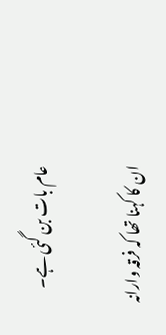عام بات بن گئی ہے۔

ان کا کہنا تھا کہ فرقہ وارانہ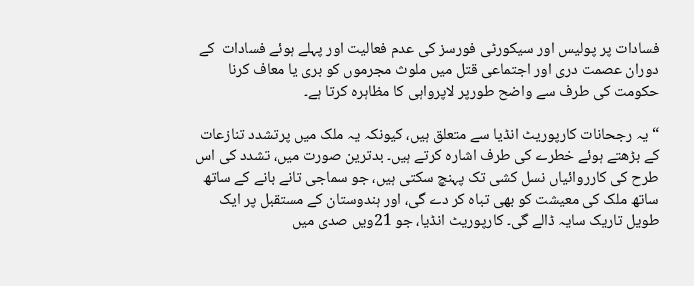فسادات پر پولیس اور سیکورٹی فورسز کی عدم فعالیت اور پہلے ہوئے فسادات  کے دوران عصمت دری اور اجتماعی قتل میں ملوث مجرموں کو بری یا معاف کرنا حکومت کی طرف سے واضح طورپر لاپرواہی کا مظاہرہ کرتا ہے۔

“یہ رجحانات کارپوریٹ انڈیا سے متعلق ہیں، کیونکہ یہ ملک میں پرتشدد تنازعات کے بڑھتے ہوئے خطرے کی طرف اشارہ کرتے ہیں۔ بدترین صورت میں، تشدد کی اس طرح کی کارروائیاں نسل کشی تک پہنچ سکتی ہیں، جو سماجی تانے بانے کے ساتھ ساتھ ملک کی معیشت کو بھی تباہ کر دے گی، اور ہندوستان کے مستقبل پر ایک طویل تاریک سایہ ڈالے گی۔ کارپوریٹ انڈیا، جو 21ویں صدی میں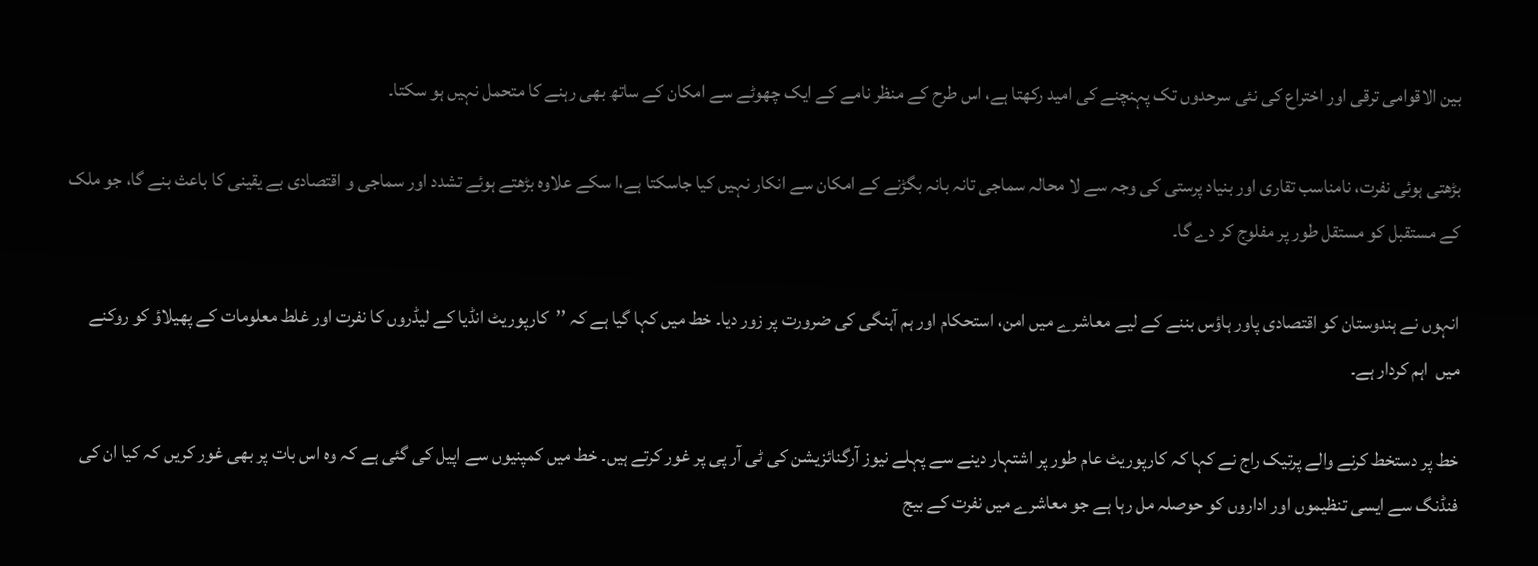بین الاقوامی ترقی اور اختراع کی نئی سرحدوں تک پہنچنے کی امید رکھتا ہے، اس طرح کے منظر نامے کے ایک چھوٹے سے امکان کے ساتھ بھی رہنے کا متحمل نہیں ہو سکتا۔

بڑھتی ہوئی نفرت، نامناسب تقاری اور بنیاد پرستی کی وجہ سے لا محالہ سماجی تانہ بانہ بگڑنے کے امکان سے انکار نہیں کیا جاسکتا ہے،ا سکے علاوہ بڑھتے ہوئے تشدد اور سماجی و اقتصادی بے یقینی کا باعث بنے گا، جو ملک کے مستقبل کو مستقل طور پر مفلوج کر دے گا۔

انہوں نے ہندوستان کو اقتصادی پاور ہاؤس بننے کے لیے معاشرے میں امن، استحکام اور ہم آہنگی کی ضرورت پر زور دیا۔ خط میں کہا گیا ہے کہ ’’کارپوریٹ انڈیا کے لیڈروں کا نفرت اور غلط معلومات کے پھیلاؤ کو روکنے میں  اہم کردار ہے۔

خط پر دستخط کرنے والے پرتیک راج نے کہا کہ کارپوریٹ عام طور پر اشتہار دینے سے پہلے نیوز آرگنائزیشن کی ٹی آر پی پر غور کرتے ہیں۔ خط میں کمپنیوں سے اپیل کی گئی ہے کہ وہ اس بات پر بھی غور کریں کہ کیا ان کی فنڈنگ سے ایسی تنظیموں اور اداروں کو حوصلہ مل رہا ہے جو معاشرے میں نفرت کے بیج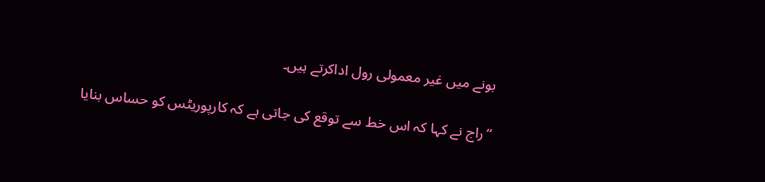بونے میں غیر معمولی رول اداکرتے ہیں۔

“راج نے کہا کہ اس خط سے توقع کی جاتی ہے کہ کارپوریٹس کو حساس بنایا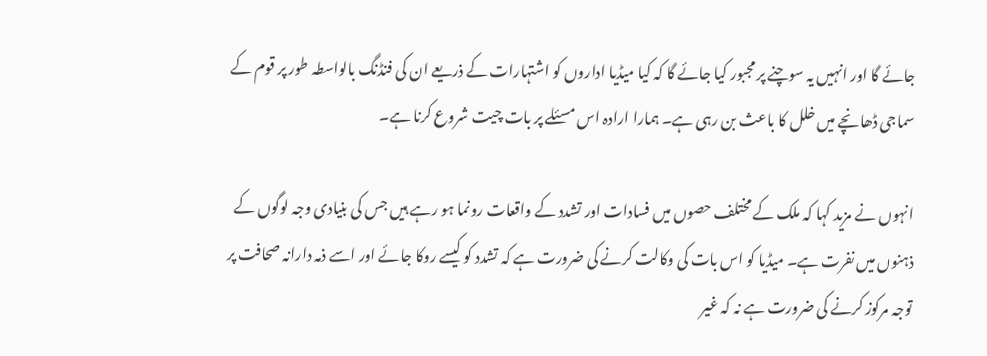جائے گا اور انہیں یہ سوچنے پر مجبور کیا جائے گا کہ کیا میڈیا اداروں کو اشتہارات کے ذریعے ان کی فنڈنگ بالواسطہ طور پر قوم کے سماجی ڈھانچے میں خلل کا باعث بن رہی ہے۔ ہمارا ارادہ اس مسئلے پر بات چیت شروع کرنا ہے۔

انہوں نے مزید کہا کہ ملک کے مختلف حصوں میں فسادات اور تشدد کے واقعات رونما ہو رہے ہیں جس کی بنیادی وجہ لوگوں کے ذہنوں میں نفرت ہے۔ میڈیا کو اس بات کی وکالت کرنے کی ضرورت ہے کہ تشدد کو کیسے روکا جائے اور اسے ذمہ دارانہ صحافت پر توجہ مرکوز کرنے کی ضرورت ہے نہ کہ غیر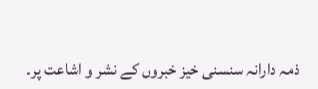ذمہ دارانہ سنسنی خیز خبروں کے نشر و اشاعت پر۔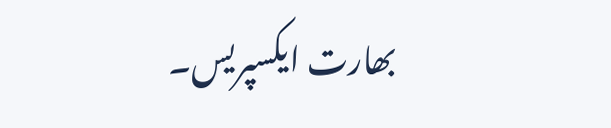بھارت ایکسپریس۔